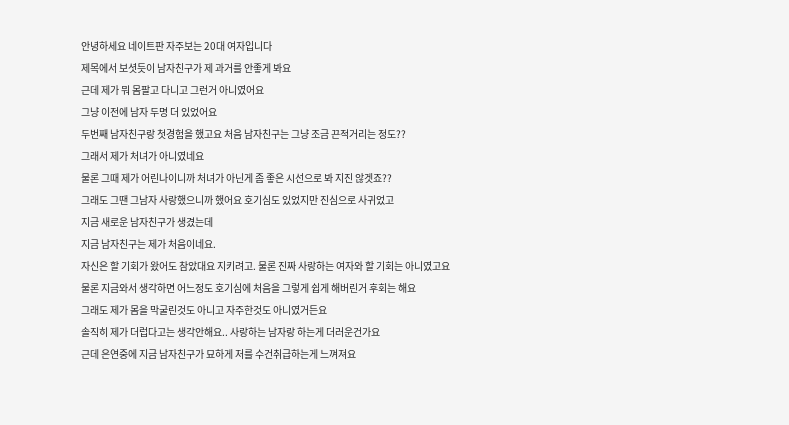안녕하세요 네이트판 자주보는 20대 여자입니다
제목에서 보셧듯이 남자친구가 제 과거를 안좋게 봐요
근데 제가 뭐 몸팔고 다니고 그런거 아니였어요
그냥 이전에 남자 두명 더 있었어요
두번째 남자친구랑 첫경험을 했고요 처음 남자친구는 그냥 조금 끈적거리는 정도??
그래서 제가 처녀가 아니였네요
물론 그때 제가 어린나이니까 처녀가 아닌게 좀 좋은 시선으로 봐 지진 않겟죠??
그래도 그땐 그남자 사랑했으니까 했어요 호기심도 있었지만 진심으로 사귀었고
지금 새로운 남자친구가 생겼는데
지금 남자친구는 제가 처음이네요.
자신은 할 기회가 왔어도 참았대요 지키려고. 물론 진짜 사랑하는 여자와 할 기회는 아니였고요
물론 지금와서 생각하면 어느정도 호기심에 처음을 그렇게 쉽게 해버린거 후회는 해요
그래도 제가 몸을 막굴린것도 아니고 자주한것도 아니였거든요
솔직히 제가 더럽다고는 생각안해요.. 사랑하는 남자랑 하는게 더러운건가요
근데 은연중에 지금 남자친구가 묘하게 저를 수건취급하는게 느껴져요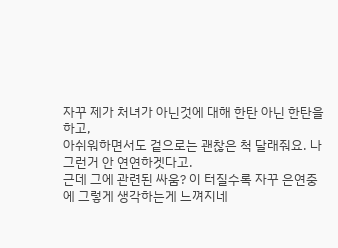자꾸 제가 처녀가 아닌것에 대해 한탄 아닌 한탄을 하고,
아쉬워하면서도 겉으로는 괜찮은 척 달래줘요. 나 그런거 안 연연하겟다고.
근데 그에 관련된 싸움? 이 터질수록 자꾸 은연중에 그렇게 생각하는게 느껴지네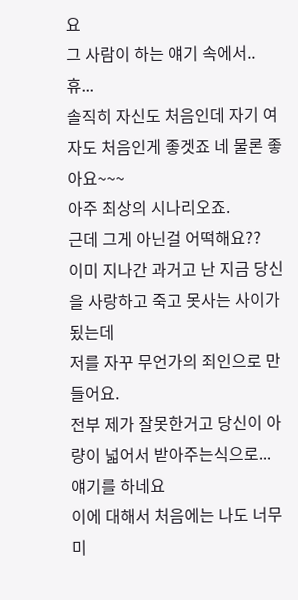요
그 사람이 하는 얘기 속에서..
휴...
솔직히 자신도 처음인데 자기 여자도 처음인게 좋겟죠 네 물론 좋아요~~~
아주 최상의 시나리오죠.
근데 그게 아닌걸 어떡해요??
이미 지나간 과거고 난 지금 당신을 사랑하고 죽고 못사는 사이가 됬는데
저를 자꾸 무언가의 죄인으로 만들어요.
전부 제가 잘못한거고 당신이 아량이 넓어서 받아주는식으로... 얘기를 하네요
이에 대해서 처음에는 나도 너무 미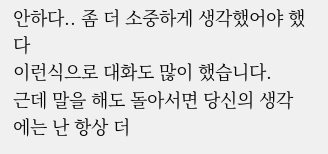안하다.. 좀 더 소중하게 생각했어야 했다
이런식으로 대화도 많이 했습니다.
근데 말을 해도 돌아서면 당신의 생각에는 난 항상 더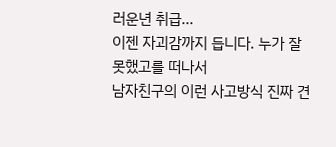러운년 취급...
이젠 자괴감까지 듭니다. 누가 잘못했고를 떠나서
남자친구의 이런 사고방식 진짜 견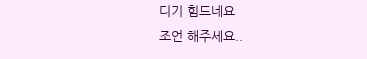디기 힘드네요
조언 해주세요..